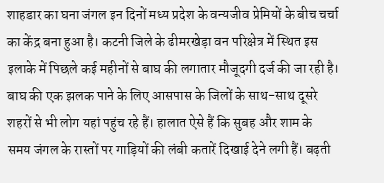शाहडार का घना जंगल इन दिनों मध्य प्रदेश के वन्यजीव प्रेमियों के बीच चर्चा का केंद्र बना हुआ है। कटनी जिले के ढीमरखेड़ा वन परिक्षेत्र में स्थित इस इलाके में पिछले कई महीनों से बाघ की लगातार मौजूदगी दर्ज की जा रही है। बाघ की एक झलक पाने के लिए आसपास के जिलों के साथ-साथ दूसरे शहरों से भी लोग यहां पहुंच रहे हैं। हालात ऐसे हैं कि सुबह और शाम के समय जंगल के रास्तों पर गाड़ियों की लंबी कतारें दिखाई देने लगी हैं। बढ़ती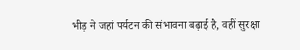भीड़ ने जहां पर्यटन की संभावना बढ़ाई है, वहीं सुरक्षा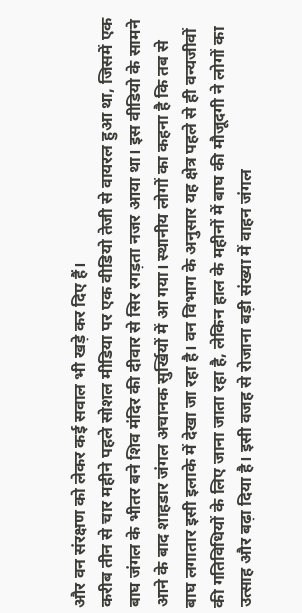और वन संरक्षण को लेकर कई सवाल भी खड़े कर दिए हैं।
करीब तीन से चार महीने पहले सोशल मीडिया पर एक वीडियो तेजी से वायरल हुआ था, जिसमें एक बाघ जंगल के भीतर बने शिव मंदिर की दीवार से सिर रगड़ता नजर आया था। इस वीडियो के सामने आने के बाद शाहडार जंगल अचानक सुर्खियों में आ गया। स्थानीय लोगों का कहना है कि तब से बाघ लगातार इसी इलाके में देखा जा रहा है। वन विभाग के अनुसार यह क्षेत्र पहले से ही वन्यजीवों की गतिविधियों के लिए जाना जाता रहा है, लेकिन हाल के महीनों में बाघ की मौजूदगी ने लोगों का उत्साह और बढ़ा दिया है। इसी वजह से रोजाना बड़ी संख्या में वाहन जंगल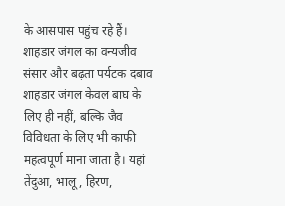के आसपास पहुंच रहे हैं।
शाहडार जंगल का वन्यजीव संसार और बढ़ता पर्यटक दबाव
शाहडार जंगल केवल बाघ के लिए ही नहीं, बल्कि जैव विविधता के लिए भी काफी महत्वपूर्ण माना जाता है। यहां तेंदुआ, भालू, हिरण,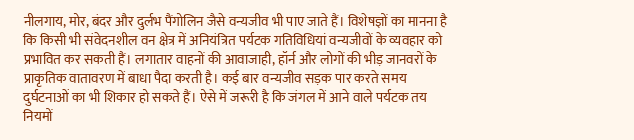नीलगाय, मोर, बंदर और दुर्लभ पैंगोलिन जैसे वन्यजीव भी पाए जाते हैं। विशेषज्ञों का मानना है कि किसी भी संवेदनशील वन क्षेत्र में अनियंत्रित पर्यटक गतिविधियां वन्यजीवों के व्यवहार को प्रभावित कर सकती हैं। लगातार वाहनों की आवाजाही, हॉर्न और लोगों की भीड़ जानवरों के प्राकृतिक वातावरण में बाधा पैदा करती है। कई बार वन्यजीव सड़क पार करते समय दुर्घटनाओं का भी शिकार हो सकते हैं। ऐसे में जरूरी है कि जंगल में आने वाले पर्यटक तय नियमों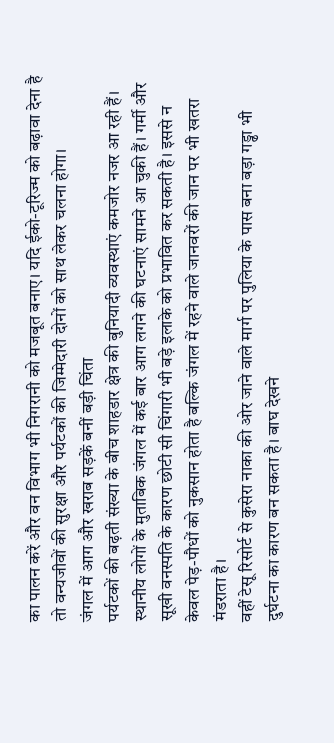का पालन करें और वन विभाग भी निगरानी को मजबूत बनाए। यदि ईको-टूरिज्म को बढ़ावा देना है तो वन्यजीवों की सुरक्षा और पर्यटकों की जिम्मेदारी दोनों को साथ लेकर चलना होगा।
जंगल में आग और खराब सड़कें बनीं बड़ी चिंता
पर्यटकों की बढ़ती संख्या के बीच शाहडार क्षेत्र की बुनियादी व्यवस्थाएं कमजोर नजर आ रही हैं। स्थानीय लोगों के मुताबिक जंगल में कई बार आग लगने की घटनाएं सामने आ चुकी हैं। गर्मी और सूखी वनस्पति के कारण छोटी सी चिंगारी भी बड़े इलाके को प्रभावित कर सकती है। इससे न केवल पेड़-पौधों को नुकसान होता है बल्कि जंगल में रहने वाले जानवरों की जान पर भी खतरा मंडराता है।
वहीं टेसू रिसोर्ट से कुसेरा नाका की ओर जाने वाले मार्ग पर पुलिया के पास बना बड़ा गड्ढा भी दुर्घटना का कारण बन सकता है। बाघ देखने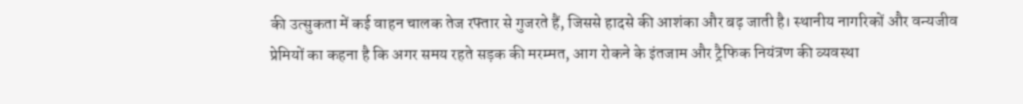की उत्सुकता में कई वाहन चालक तेज रफ्तार से गुजरते हैं, जिससे हादसे की आशंका और बढ़ जाती है। स्थानीय नागरिकों और वन्यजीव प्रेमियों का कहना है कि अगर समय रहते सड़क की मरम्मत, आग रोकने के इंतजाम और ट्रैफिक नियंत्रण की व्यवस्था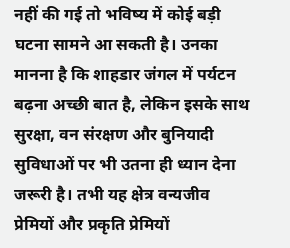नहीं की गई तो भविष्य में कोई बड़ी घटना सामने आ सकती है। उनका मानना है कि शाहडार जंगल में पर्यटन बढ़ना अच्छी बात है, लेकिन इसके साथ सुरक्षा, वन संरक्षण और बुनियादी सुविधाओं पर भी उतना ही ध्यान देना जरूरी है। तभी यह क्षेत्र वन्यजीव प्रेमियों और प्रकृति प्रेमियों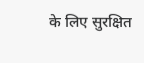के लिए सुरक्षित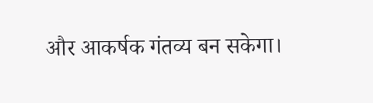और आकर्षक गंतव्य बन सकेगा।